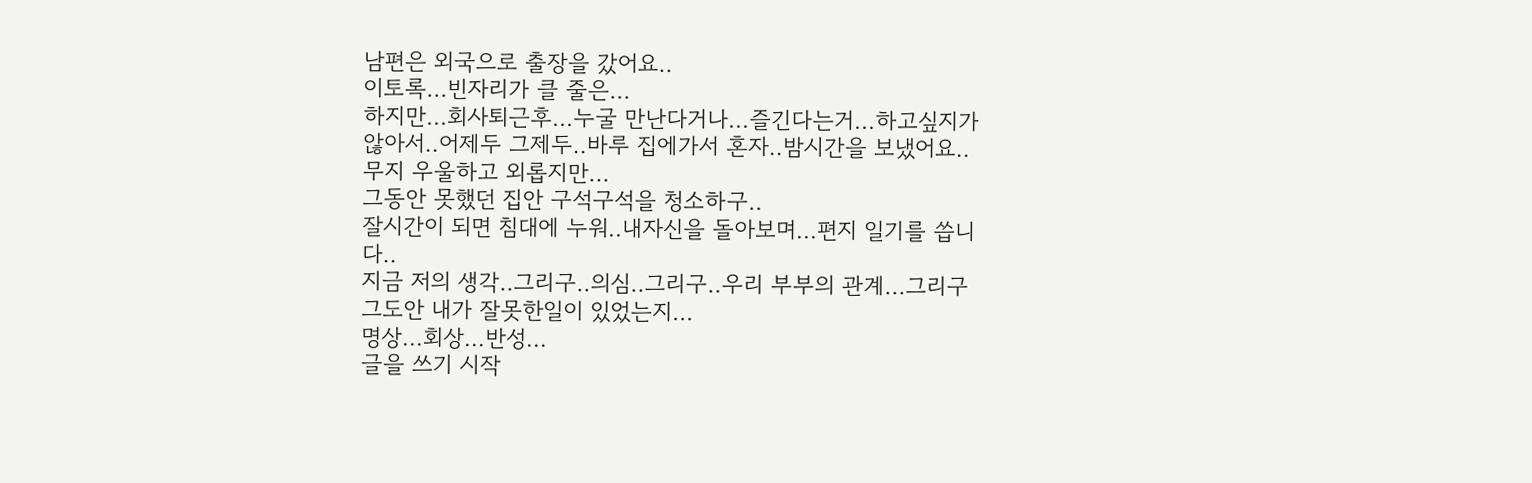남편은 외국으로 출장을 갔어요..
이토록...빈자리가 클 줄은...
하지만...회사퇴근후...누굴 만난다거나...즐긴다는거...하고싶지가 않아서..어제두 그제두..바루 집에가서 혼자..밤시간을 보냈어요..
무지 우울하고 외롭지만...
그동안 못했던 집안 구석구석을 청소하구..
잘시간이 되면 침대에 누워..내자신을 돌아보며...편지 일기를 씁니다..
지금 저의 생각..그리구..의심..그리구..우리 부부의 관계...그리구 그도안 내가 잘못한일이 있었는지...
명상...회상...반성...
글을 쓰기 시작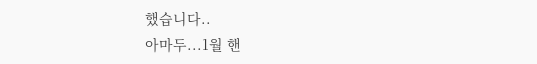했습니다..
아마두...1월 핸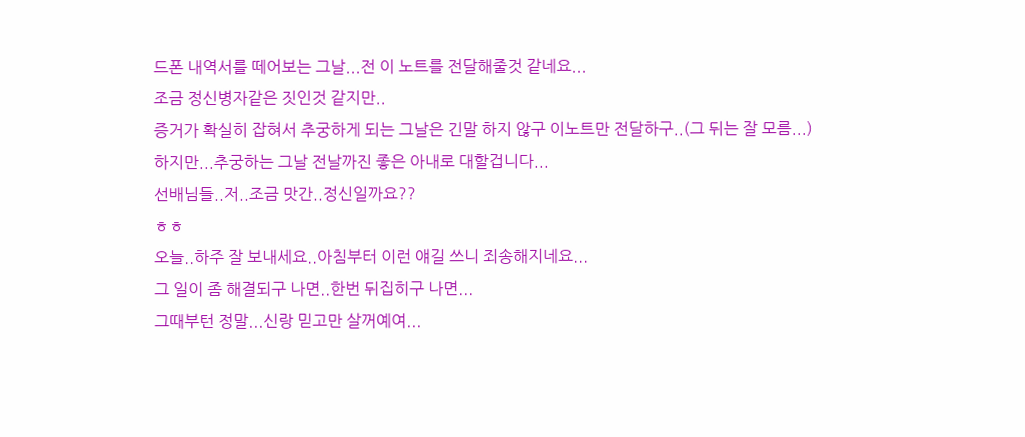드폰 내역서를 떼어보는 그날...전 이 노트를 전달해줄것 같네요...
조금 정신병자같은 짓인것 같지만..
증거가 확실히 잡혀서 추궁하게 되는 그날은 긴말 하지 않구 이노트만 전달하구..(그 뒤는 잘 모름...)
하지만...추궁하는 그날 전날까진 좋은 아내로 대할겁니다...
선배님들..저..조금 맛간..정신일까요??
ㅎㅎ
오늘..하주 잘 보내세요..아침부터 이런 얘길 쓰니 죄송해지네요...
그 일이 좀 해결되구 나면..한번 뒤집히구 나면...
그때부턴 정말...신랑 믿고만 살꺼예여...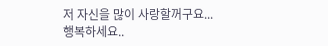저 자신을 많이 사랑할꺼구요...
행복하세요..